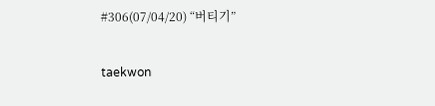#306(07/04/20) “버티기”

taekwon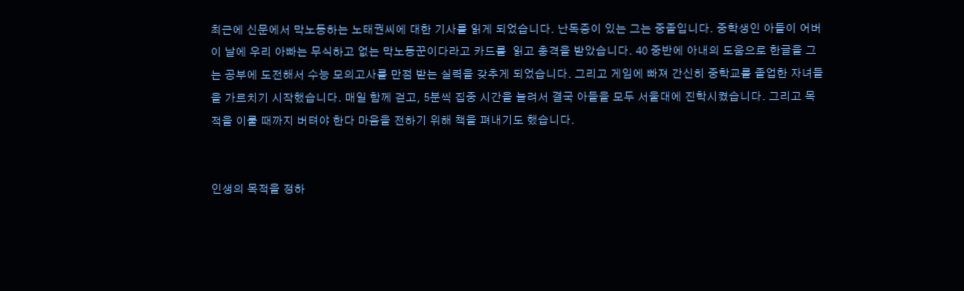최근에 신문에서 막노동하는 노태권씨에 대한 기사를 읽게 되었습니다. 난독증이 있는 그는 중졸입니다. 중학생인 아들이 어버이 날에 우리 아빠는 무식하고 없는 막노동꾼이다라고 카드를  읽고 충격을 받았습니다. 40 중반에 아내의 도움으로 한글을 그는 공부에 도전해서 수능 모의고사를 만점 받는 실력을 갖추게 되었습니다. 그리고 게임에 빠져 간신히 중학교를 졸업한 자녀들을 가르치기 시작했습니다. 매일 함께 걷고, 5분씩 집중 시간을 늘려서 결국 아들을 모두 서울대에 진학시켰습니다. 그리고 목적을 이룰 때까지 버텨야 한다 마음을 전하기 위해 책을 펴내기도 했습니다.


인생의 목적을 정하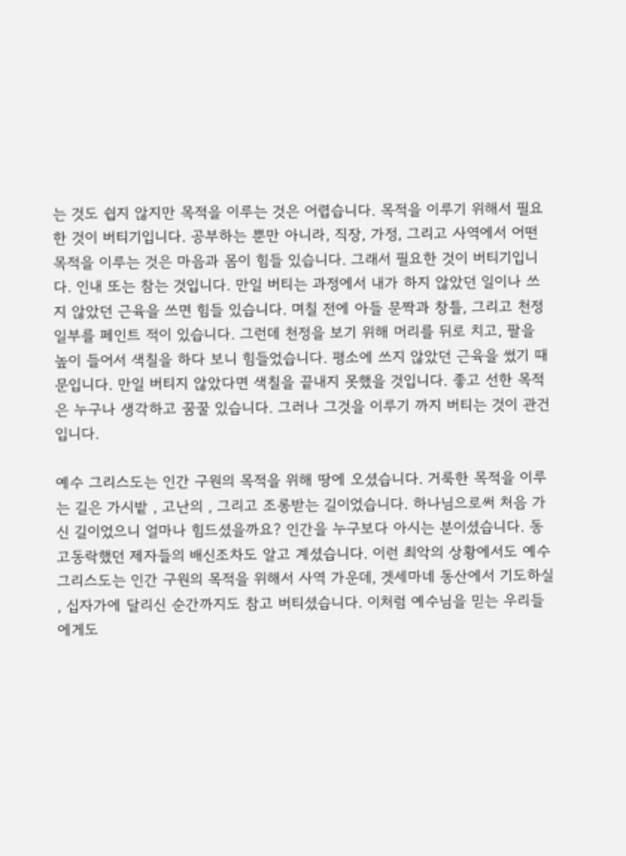는 것도 쉽지 않지만 목적을 이루는 것은 어렵습니다. 목적을 이루기 위해서 필요한 것이 버티기입니다. 공부하는 뿐만 아니라, 직장, 가정, 그리고 사역에서 어떤 목적을 이루는 것은 마음과 몸이 힘들 있습니다. 그래서 필요한 것이 버티기입니다. 인내 또는 참는 것입니다. 만일 버티는 과정에서 내가 하지 않았던 일이나 쓰지 않았던 근육을 쓰면 힘들 있습니다. 며칠 전에 아들 문짝과 창틀, 그리고 천정 일부를 페인트 적이 있습니다. 그런데 천정을 보기 위해 머리를 뒤로 치고, 팔을 높이 들어서 색칠을 하다 보니 힘들었습니다. 평소에 쓰지 않았던 근육을 썼기 때문입니다. 만일 버티지 않았다면 색칠을 끝내지 못했을 것입니다. 좋고 선한 목적은 누구나 생각하고 꿈꿀 있습니다. 그러나 그것을 이루기 까지 버티는 것이 관건입니다.

예수 그리스도는 인간 구원의 목적을 위해 땅에 오셨습니다. 거룩한 목적을 이루는 길은 가시밭 , 고난의 , 그리고 조롱받는 길이었습니다. 하나님으로써 처음 가신 길이었으니 얼마나 힘드셨을까요? 인간을 누구보다 아시는 분이셨습니다. 동고동락했던 제자들의 배신조차도 알고 계셨습니다. 이런 최악의 상황에서도 예수 그리스도는 인간 구원의 목적을 위해서 사역 가운데, 겟세마네 동산에서 기도하실 , 십자가에 달리신 순간까지도 참고 버티셨습니다. 이처럼 예수님을 믿는 우리들에게도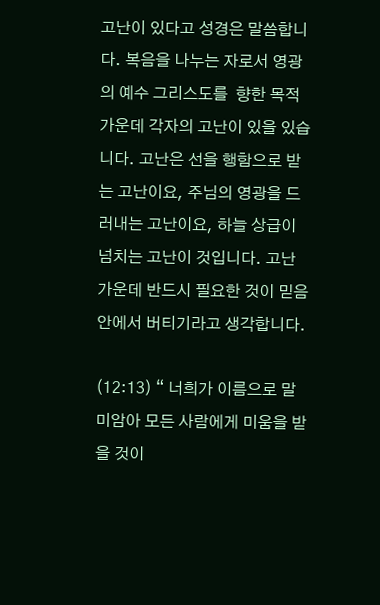고난이 있다고 성경은 말씀합니다. 복음을 나누는 자로서 영광의 예수 그리스도를  향한 목적 가운데 각자의 고난이 있을 있습니다. 고난은 선을 행함으로 받는 고난이요, 주님의 영광을 드러내는 고난이요, 하늘 상급이 넘치는 고난이 것입니다. 고난 가운데 반드시 필요한 것이 믿음 안에서 버티기라고 생각합니다.

(12:13) “ 너희가 이름으로 말미암아 모든 사람에게 미움을 받을 것이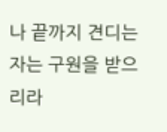나 끝까지 견디는 자는 구원을 받으리라